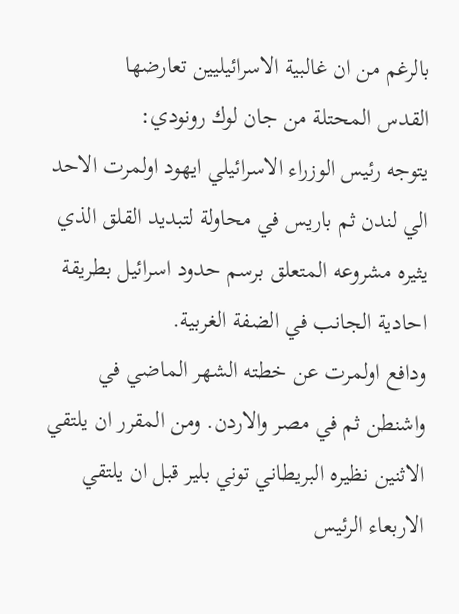بالرغم من ان غالبية الاسرائيليين تعارضها
القدس المحتلة من جان لوك رونودي:
يتوجه رئيس الوزراء الاسرائيلي ايهود اولمرت الاحد الي لندن ثم باريس في محاولة لتبديد القلق الذي يثيره مشروعه المتعلق برسم حدود اسرائيل بطريقة احادية الجانب في الضفة الغربية.
ودافع اولمرت عن خطته الشهر الماضي في واشنطن ثم في مصر والاردن. ومن المقرر ان يلتقي الاثنين نظيره البريطاني توني بلير قبل ان يلتقي الاربعاء الرئيس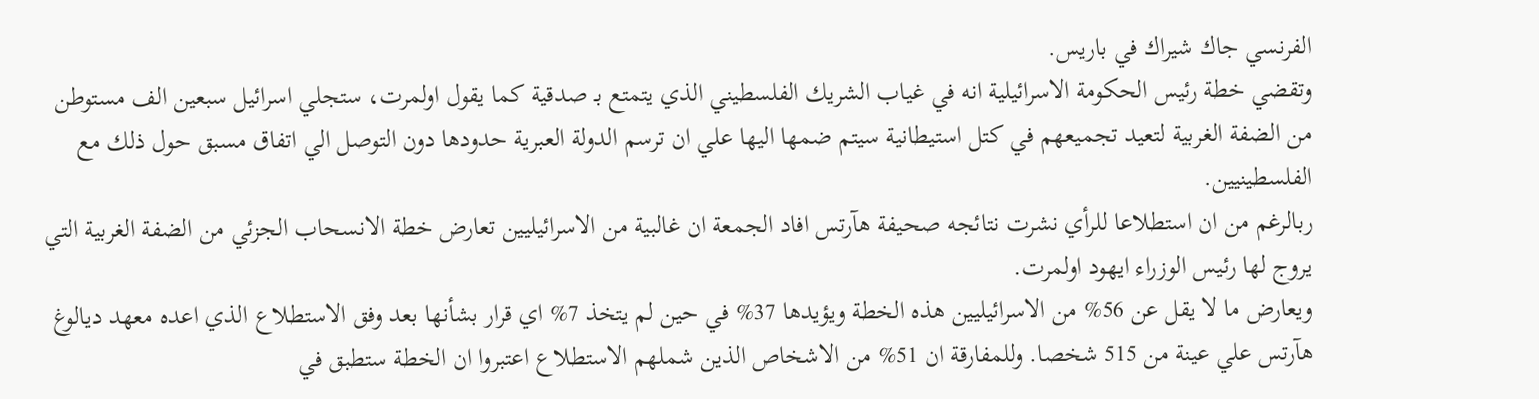الفرنسي جاك شيراك في باريس.
وتقضي خطة رئيس الحكومة الاسرائيلية انه في غياب الشريك الفلسطيني الذي يتمتع بـ صدقية كما يقول اولمرت، ستجلي اسرائيل سبعين الف مستوطن من الضفة الغربية لتعيد تجميعهم في كتل استيطانية سيتم ضمها اليها علي ان ترسم الدولة العبرية حدودها دون التوصل الي اتفاق مسبق حول ذلك مع الفلسطينيين.
ربالرغم من ان استطلاعا للرأي نشرت نتائجه صحيفة هآرتس افاد الجمعة ان غالبية من الاسرائيليين تعارض خطة الانسحاب الجزئي من الضفة الغربية التي يروج لها رئيس الوزراء ايهود اولمرت.
ويعارض ما لا يقل عن 56% من الاسرائيليين هذه الخطة ويؤيدها 37% في حين لم يتخذ 7% اي قرار بشأنها بعد وفق الاستطلاع الذي اعده معهد ديالوغ هآرتس علي عينة من 515 شخصا. وللمفارقة ان 51% من الاشخاص الذين شملهم الاستطلاع اعتبروا ان الخطة ستطبق في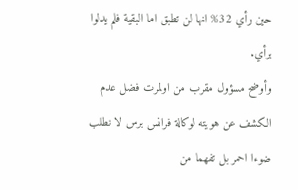حين رأي 32% انها لن تطبق اما البقية فلم يدلوا برأي.
وأوضح مسؤول مقرب من اولمرت فضل عدم الكشف عن هويته لوكالة فرانس برس لا نطلب ضوءا احمر بل تفهما من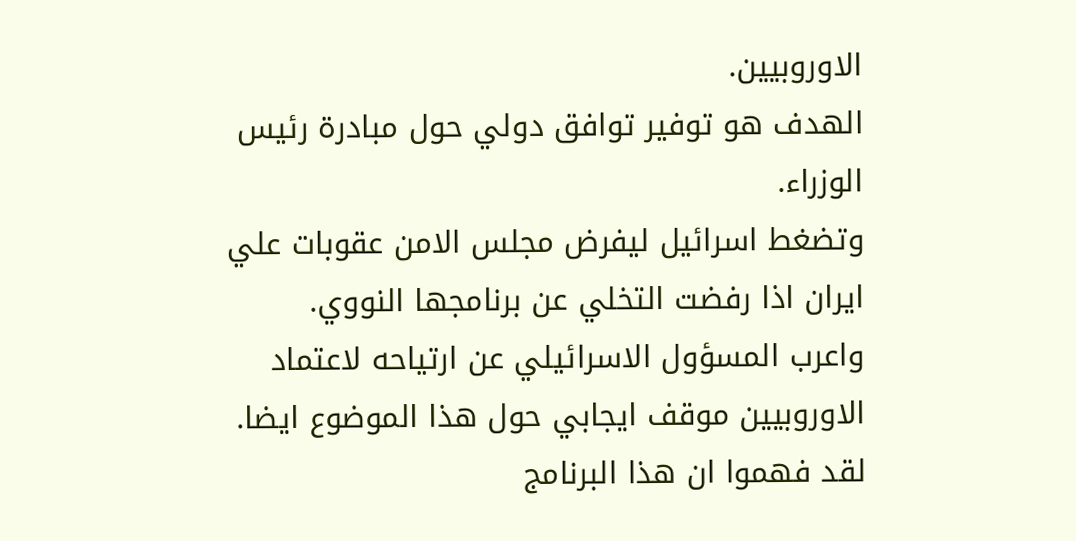الاوروبيين.
الهدف هو توفير توافق دولي حول مبادرة رئيس الوزراء.
وتضغط اسرائيل ليفرض مجلس الامن عقوبات علي ايران اذا رفضت التخلي عن برنامجها النووي.
واعرب المسؤول الاسرائيلي عن ارتياحه لاعتماد الاوروبيين موقف ايجابي حول هذا الموضوع ايضا. لقد فهموا ان هذا البرنامج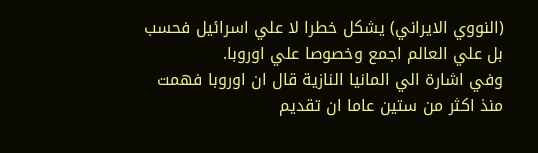(النووي الايراني) يشكل خطرا لا علي اسرائيل فحسب بل علي العالم اجمع وخصوصا علي اوروبا.
وفي اشارة الي المانيا النازية قال ان اوروبا فهمت منذ اكثر من ستين عاما ان تقديم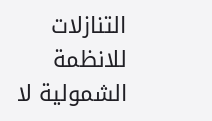التنازلات للانظمة الشمولية لا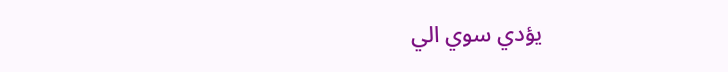يؤدي سوي الي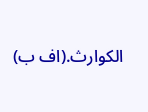الكوارث.(اف ب)